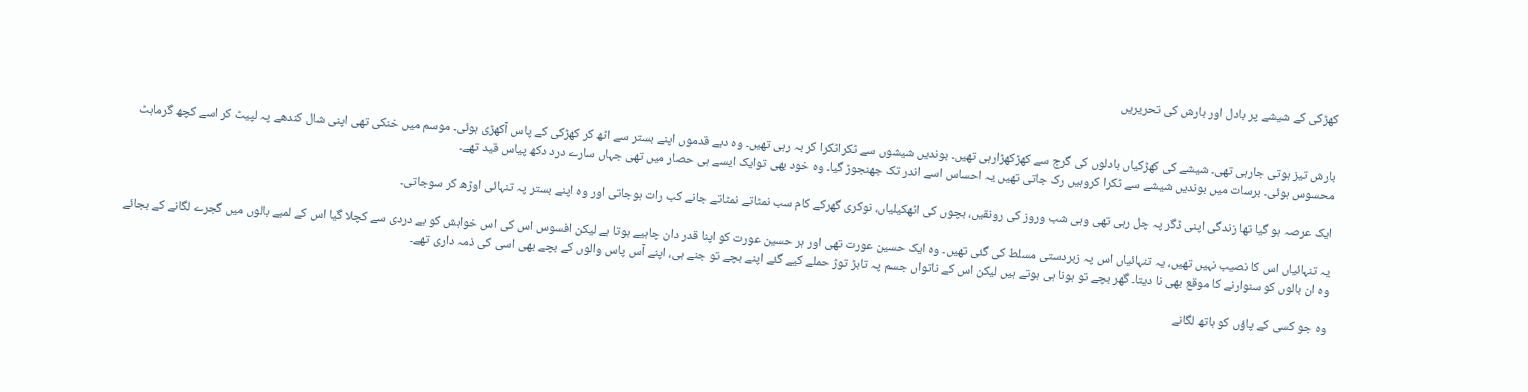کھڑکی کے شیشے پر بادل اور بارش کی تحریریں


بارش تیز ہوتی جارہی تھی۔ شیشے کی کھڑکیاں بادلوں کی گرج سے کھڑکھڑارہی تھیں۔ بوندیں شیشوں سے ٹکراٹکرا کر بہ رہی تھیں۔ وہ دبے قدموں اپنے بستر سے اٹھ کر کھڑکی کے پاس آکھڑی ہوئی۔ موسم میں خنکی تھی اپنی شال کندھے پہ لپیٹ کر اسے کچھ گرماہٹ محسوس ہوئی۔ برسات میں بوندیں شیشے سے ٹکرا کروہیں رک جاتی تھیں یہ احساس اسے اندر تک جھنجوڑ گیا۔ وہ خود بھی توایک ایسے ہی حصار میں تھی جہاں سارے درد دکھ پیاس قید تھے۔

ایک عرصہ ہو گیا تھا زندگی اپنی ڈگر پہ چل رہی تھی وہی شب وروز کی رونقیں، بچوں کی اٹھکیلیاں، نوکری گھرکے کام سب نمٹاتے نمٹاتے جانے کب رات ہوجاتی اور وہ اپنے بستر پہ تنہائی اوڑھ کر سوجاتی۔

یہ تنہائیاں اس کا نصیب نہیں تھیں، یہ تنہائیاں اس پہ زبردستی مسلط کی گئی تھیں۔ وہ ایک حسین عورت تھی اور ہر حسین عورت کو اپنا قدر دان چاہیے ہوتا ہے لیکن افسوس اس کی اس خواہش کو بے دردی سے کچلا گیا اس کے لمبے بالوں میں گجرے لگانے کے بجائے وہ ان بالوں کو سنوارنے کا موقع بھی نا دیتا۔ گھر بچے تو ہونا ہی ہوتے ہیں لیکن اس کے ناتواں جسم پہ تابڑ توڑ حملے کیے گئے اپنے بچے تو جنے ہی، اپنے آس پاس والوں کے بچے بھی اسی کی ذمہ داری تھے۔

وہ جو کسی کے پاؤں کو ہاتھ لگانے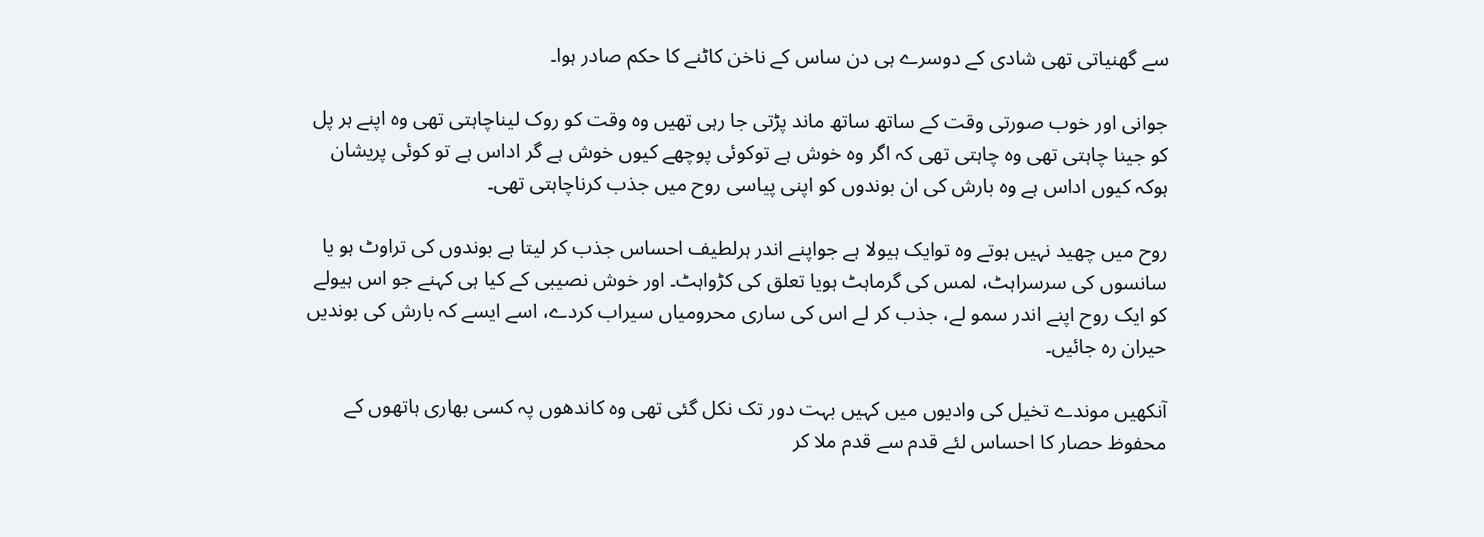سے گھنیاتی تھی شادی کے دوسرے ہی دن ساس کے ناخن کاٹنے کا حکم صادر ہوا۔

جوانی اور خوب صورتی وقت کے ساتھ ساتھ ماند پڑتی جا رہی تھیں وہ وقت کو روک لیناچاہتی تھی وہ اپنے ہر پل کو جینا چاہتی تھی وہ چاہتی تھی کہ اگر وہ خوش ہے توکوئی پوچھے کیوں خوش ہے گر اداس ہے تو کوئی پریشان ہوکہ کیوں اداس ہے وہ بارش کی ان بوندوں کو اپنی پیاسی روح میں جذب کرناچاہتی تھی۔

روح میں چھید نہیں ہوتے وہ توایک ہیولا ہے جواپنے اندر ہرلطیف احساس جذب کر لیتا ہے بوندوں کی تراوٹ ہو یا سانسوں کی سرسراہٹ، لمس کی گرماہٹ ہویا تعلق کی کڑواہٹ۔ اور خوش نصیبی کے کیا ہی کہنے جو اس ہیولے کو ایک روح اپنے اندر سمو لے، جذب کر لے اس کی ساری محرومیاں سیراب کردے، اسے ایسے کہ بارش کی بوندیں حیران رہ جائیں۔

آنکھیں موندے تخیل کی وادیوں میں کہیں بہت دور تک نکل گئی تھی وہ کاندھوں پہ کسی بھاری ہاتھوں کے محفوظ حصار کا احساس لئے قدم سے قدم ملا کر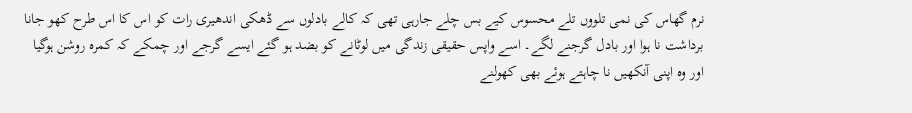نرم گھاس کی نمی تلووں تلے محسوس کیے بس چلے جارہی تھی کہ کالے بادلوں سے ڈھکی اندھیری رات کو اس کا اس طرح کھو جانا برداشت نا ہوا اور بادل گرجنے لگے۔ اسے واپس حقیقی زندگی میں لوٹانے کو بضد ہو گئے ایسے گرجے اور چمکے کہ کمرہ روشن ہوگیا اور وہ اپنی آنکھیں نا چاہتے ہوئے بھی کھولنے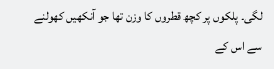لگی۔ پلکوں پر کچھ قطروں کا وزن تھا جو آنکھیں کھولنے سے اس کے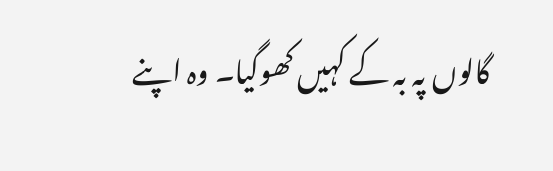گالوں پہ بہ کے کہیں کھوگیا۔ وہ اپنے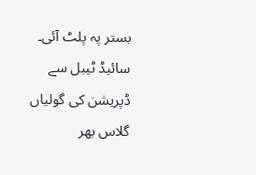بستر پہ پلٹ آئی۔ سائیڈ ٹیبل سے ڈپریشن کی گولیاں گلاس بھر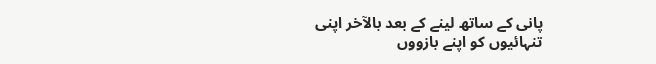پانی کے ساتھ لینے کے بعد بالآخر اپنی تنہائیوں کو اپنے بازووں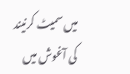میں سمیٹ کرنیند کی آغوش میں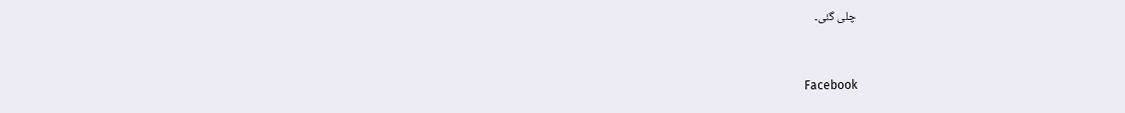چلی گئی۔


Facebook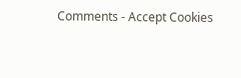Comments - Accept Cookies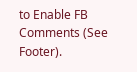to Enable FB Comments (See Footer).